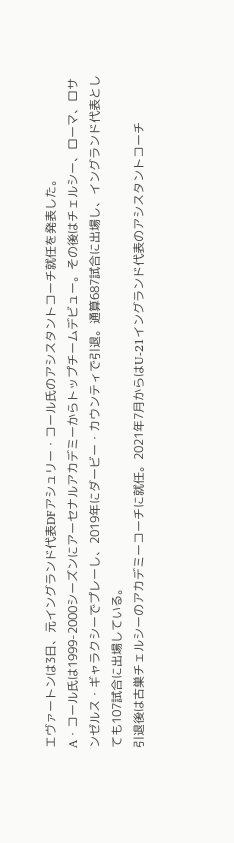エヴァートンは3日、元イングランド代表DFアシュリー・コール氏のアシスタントコーチ就任を発表した。
A・コール氏は1999-2000シーズンにアーセナルアカデミーからトップチームデビュー。その後はチェルシー、ローマ、ロサンゼルス・ギャラクシーでプレーし、2019年にダービー・カウンティで引退。通算687試合に出場し、イングランド代表としても107試合に出場している。
引退後は古巣チェルシーのアカデミーコーチに就任。2021年7月からはU-21イングランド代表のアシスタントコーチ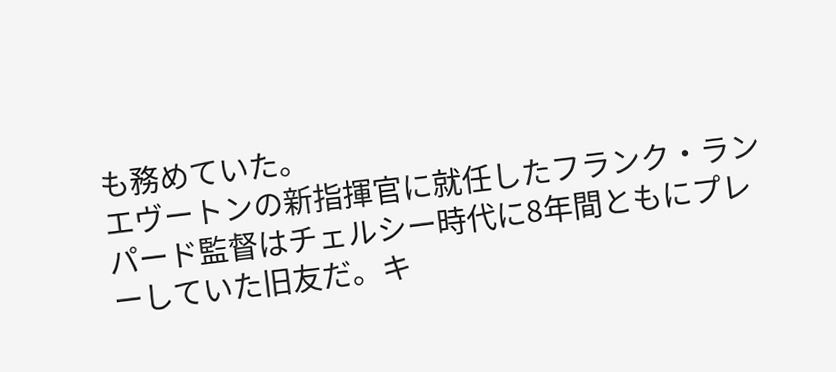も務めていた。
エヴートンの新指揮官に就任したフランク・ランパード監督はチェルシー時代に8年間ともにプレーしていた旧友だ。キ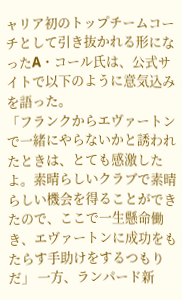ャリア初のトップチームコーチとして引き抜かれる形になったA・コール氏は、公式サイトで以下のように意気込みを語った。
「フランクからエヴァートンで一緒にやらないかと誘われたときは、とても感激したよ。素晴らしいクラブで素晴らしい機会を得ることができたので、ここで一生懸命働き、エヴァートンに成功をもたらす手助けをするつもりだ」 一方、ランパード新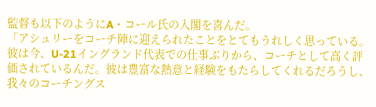監督も以下のようにA・コール氏の入閣を喜んだ。
「アシュリーをコーチ陣に迎えられたことをとてもうれしく思っている。彼は今、U-21イングランド代表での仕事ぶりから、コーチとして高く評価されているんだ。彼は豊富な熱意と経験をもたらしてくれるだろうし、我々のコーチングス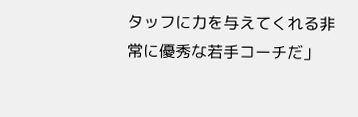タッフに力を与えてくれる非常に優秀な若手コーチだ」